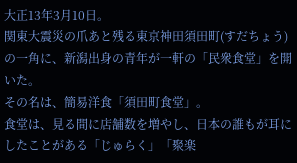大正13年3月10日。
関東大震災の爪あと残る東京神田須田町(すだちょう)の一角に、新潟出身の青年が一軒の「民衆食堂」を開いた。
その名は、簡易洋食「須田町食堂」。
食堂は、見る間に店舗数を増やし、日本の誰もが耳にしたことがある「じゅらく」「聚楽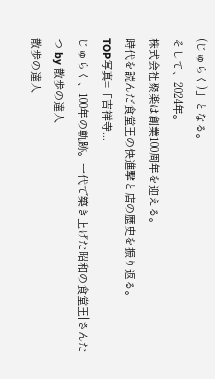(じゅらく)」となる。
そして、2024年。
株式会社聚楽は創業100周年を迎える。
時代を読んだ食堂王の快進撃と店の歴史を振り返る。
TOP写真=「吉祥寺...
じゅらく、100年の軌跡。一代で築き上げた昭和の食堂王|さんたつ by 散歩の達人
散歩の達人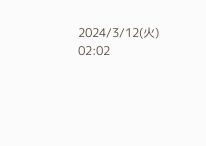2024/3/12(火) 02:02